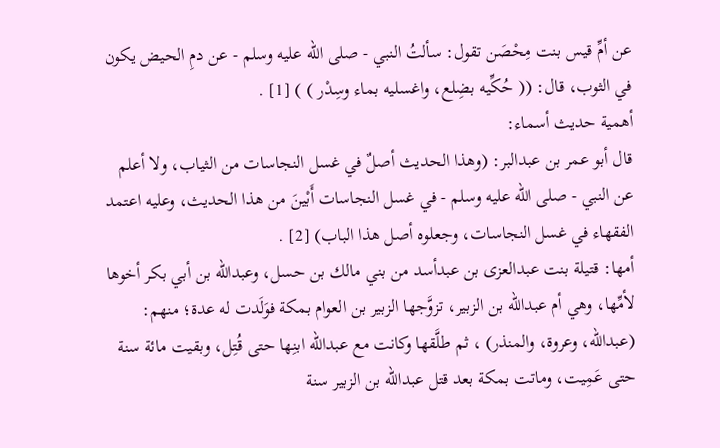عن أمِّ قيس بنت مِحْصَن تقول: سألتُ النبي - صلى الله عليه وسلم - عن دمِ الحيض يكون في الثوب، قال: (( حُكِّيه بضِلع، واغسليه بماء وسِدْر ) ) [1] .
أهمية حديث أسماء:
قال أبو عمر بن عبدالبر: (وهذا الحديث أصلٌ في غسل النجاسات من الثياب، ولا أعلم عن النبي - صلى الله عليه وسلم - في غسل النجاسات أَبْينَ من هذا الحديث، وعليه اعتمد الفقهاء في غسل النجاسات، وجعلوه أصل هذا الباب) [2] .
أمها: قتيلة بنت عبدالعزى بن عبدأسد من بني مالك بن حسل، وعبدالله بن أبي بكر أخوها لأمِّها، وهي أم عبدالله بن الزبير، تزوَّجها الزبير بن العوام بمكة فوَلَدت له عدة؛ منهم: (عبدالله، وعروة، والمنذر) ، ثم طلَّقها وكانت مع عبدالله ابنِها حتى قُتِل، وبقيت مائة سنة حتى عَمِيت، وماتت بمكة بعد قتل عبدالله بن الزبير سنة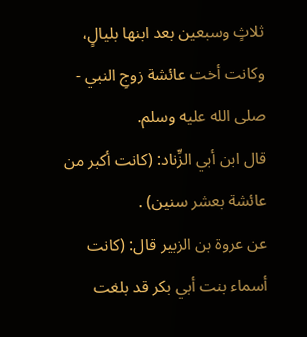ثلاثٍ وسبعين بعد ابنها بليالٍ، وكانت أخت عائشة زوجِ النبي - صلى الله عليه وسلم.
قال ابن أبي الزِّناد: (كانت أكبر من عائشة بعشر سنين) .
عن عروة بن الزبير قال: (كانت أسماء بنت أبي بكر قد بلغت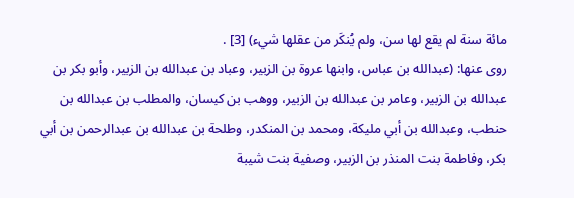مائة سنة لم يقع لها سن، ولم يُنكَر من عقلها شيء) [3] .
روى عنها: (عبدالله بن عباس، وابنها عروة بن الزبير، وعباد بن عبدالله بن الزبير، وأبو بكر بن عبدالله بن الزبير، وعامر بن عبدالله بن الزبير، ووهب بن كيسان، والمطلب بن عبدالله بن حنطب، وعبدالله بن أبي مليكة، ومحمد بن المنكدر، وطلحة بن عبدالله بن عبدالرحمن بن أبي بكر، وفاطمة بنت المنذر بن الزبير، وصفية بنت شيبة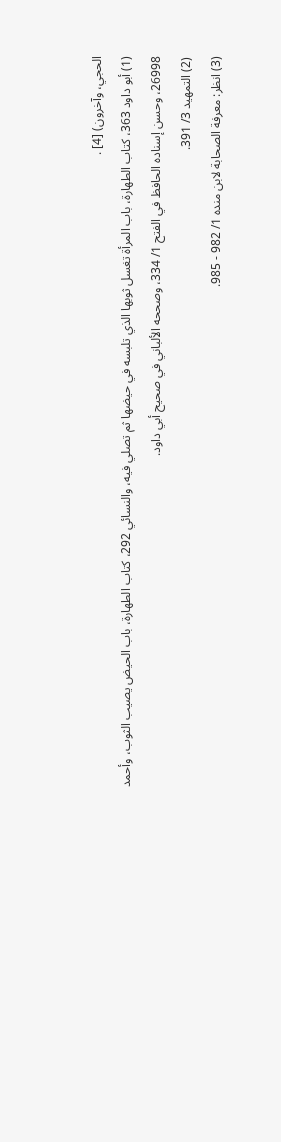الحجي، وآخرون) [4] .
(1) أبو داود 363، كتاب الطهارة، باب المرأة تغسل ثوبها الذي تلبسه في حيضها ثم تصلي فيه، والنسائي 292، كتاب الطهارة، باب الحيض يصيب الثوب، وأحمد 26998، وحسن إسناده الحافظ في الفتح 1/ 334، وصححه الألباني في صحيح أبي داود.
(2) التمهيد 3/ 391.
(3) انظر: معرفة الصحابة لابن منده 1/ 982 - 985.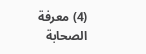(4) معرفة الصحابة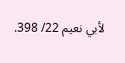لأبي نعيم 22/ 398.